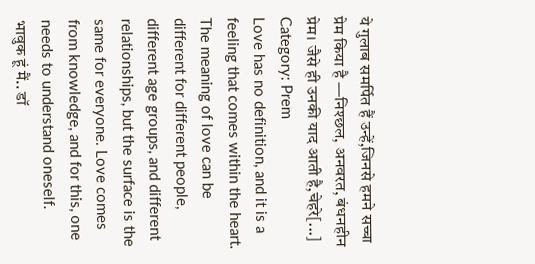ये गुलाब समर्पित हैं उन्हें,जिनसे हमने सच्चा प्रेम किया है —निश्छल, अनवरत, बंधनहीन प्रेम। जैसे ही उनकी याद आती है,चेहरे[...]
Category: Prem
Love has no definition, and it is a feeling that comes within the heart. The meaning of love can be different for different people, different age groups, and different relationships, but the surface is the same for everyone. Love comes from knowledge, and for this, one needs to understand oneself.
भावुक हूं मैं.. डॉ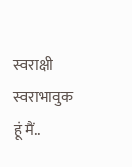स्वराक्षी स्वराभावुक हूं मैं..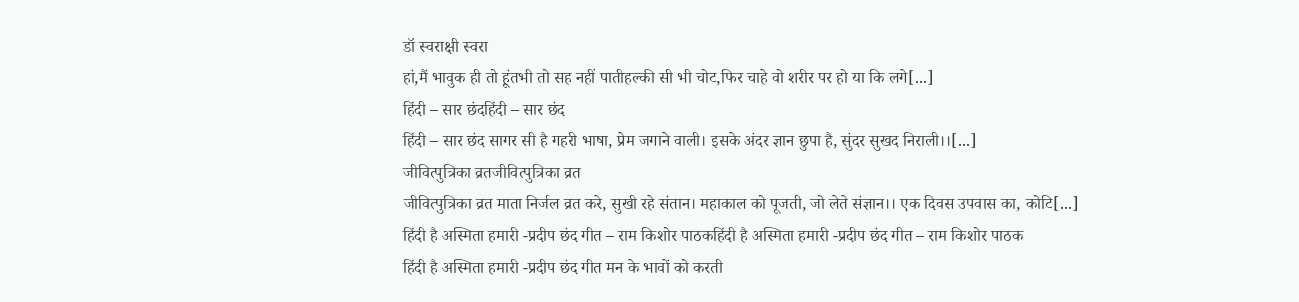डॉ स्वराक्षी स्वरा
हां,मैं भावुक ही तो हूंतभी तो सह नहीं पातीहल्की सी भी चोट,फिर चाहे वो शरीर पर हो या कि लगे[...]
हिंदी – सार छंदहिंदी – सार छंद
हिंदी – सार छंद सागर सी है गहरी भाषा, प्रेम जगाने वाली। इसके अंदर ज्ञान छुपा है, सुंदर सुखद निराली।।[...]
जीवित्पुत्रिका व्रतजीवित्पुत्रिका व्रत
जीवित्पुत्रिका व्रत माता निर्जल व्रत करे, सुखी रहे संतान। महाकाल को पूजती, जो लेते संज्ञान।। एक दिवस उपवास का, कोटि[...]
हिंदी है अस्मिता हमारी -प्रदीप छंद गीत – राम किशोर पाठकहिंदी है अस्मिता हमारी -प्रदीप छंद गीत – राम किशोर पाठक
हिंदी है अस्मिता हमारी -प्रदीप छंद गीत मन के भावों को करती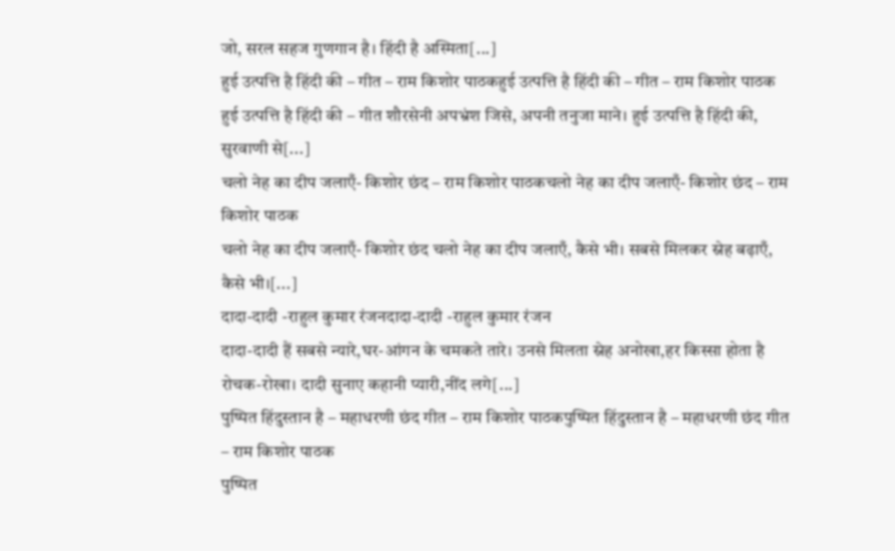जो, सरल सहज गुणगान है। हिंदी है अस्मिता[...]
हुई उत्पत्ति है हिंदी की – गीत – राम किशोर पाठकहुई उत्पत्ति है हिंदी की – गीत – राम किशोर पाठक
हुई उत्पत्ति है हिंदी की – गीत शौरसेनी अपभ्रंश जिसे, अपनी तनुजा माने। हुई उत्पत्ति है हिंदी की, सुरवाणी से[...]
चलो नेह का दीप जलाएँ- किशोर छंद – राम किशोर पाठकचलो नेह का दीप जलाएँ- किशोर छंद – राम किशोर पाठक
चलो नेह का दीप जलाएँ- किशोर छंद चलो नेह का दीप जलाएँ, कैसे भी। सबसे मिलकर स्नेह बढ़ाएँ, कैसे भी।[...]
दादा-दादी -राहुल कुमार रंजनदादा-दादी -राहुल कुमार रंजन
दादा-दादी हैं सबसे न्यारे,घर-आंगन के चमकते तारे। उनसे मिलता स्नेह अनोखा,हर किस्सा होता है रोचक-रोखा। दादी सुनाए कहानी प्यारी,नींद लगे[...]
पुष्पित हिंदुस्तान है – महाधरणी छंद गीत – राम किशोर पाठकपुष्पित हिंदुस्तान है – महाधरणी छंद गीत – राम किशोर पाठक
पुष्पित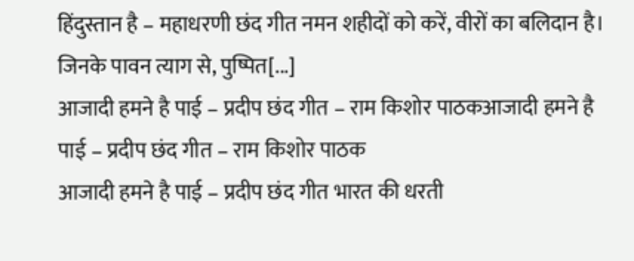हिंदुस्तान है – महाधरणी छंद गीत नमन शहीदों को करें, वीरों का बलिदान है। जिनके पावन त्याग से, पुष्पित[...]
आजादी हमने है पाई – प्रदीप छंद गीत – राम किशोर पाठकआजादी हमने है पाई – प्रदीप छंद गीत – राम किशोर पाठक
आजादी हमने है पाई – प्रदीप छंद गीत भारत की धरती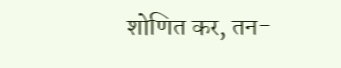शोणित कर, तन-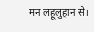मन लहूलुहान से।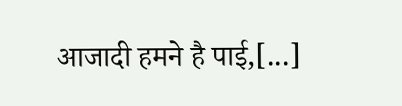आजादी हमने है पाई,[...]